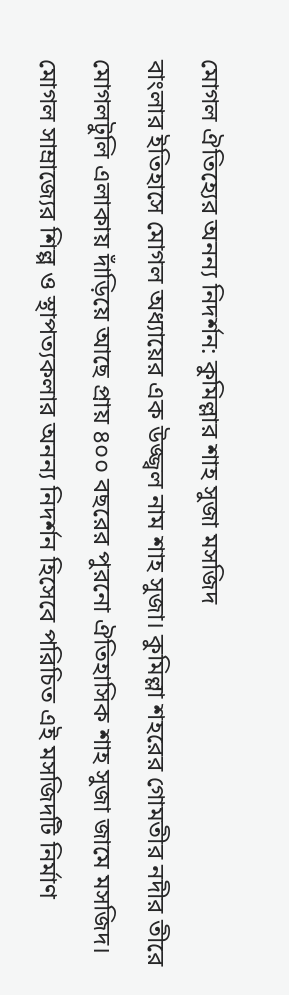মোগল ঐতিহ্যের অনন্য নিদর্শন: কুমিল্লার শাহ সুজা মসজিদ
বাংলার ইতিহাসে মোগল অধ্যায়ের এক উজ্জ্বল নাম শাহ সুজা। কুমিল্লা শহরের গোমতীর নদীর তীরে মোগলটুলি এলাকায় দাঁড়িয়ে আছে প্রায় ৪০০ বছরের পুরনো ঐতিহাসিক শাহ সুজা জামে মসজিদ। মোগল সাম্রাজ্যের শিল্প ও স্থাপত্যকলার অনন্য নিদর্শন হিসেবে পরিচিত এই মসজিদটি নির্মাণ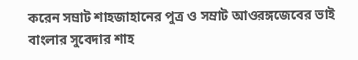করেন সম্রাট শাহজাহানের পুত্র ও সম্রাট আওরঙ্গজেবের ভাই
বাংলার সুবেদার শাহ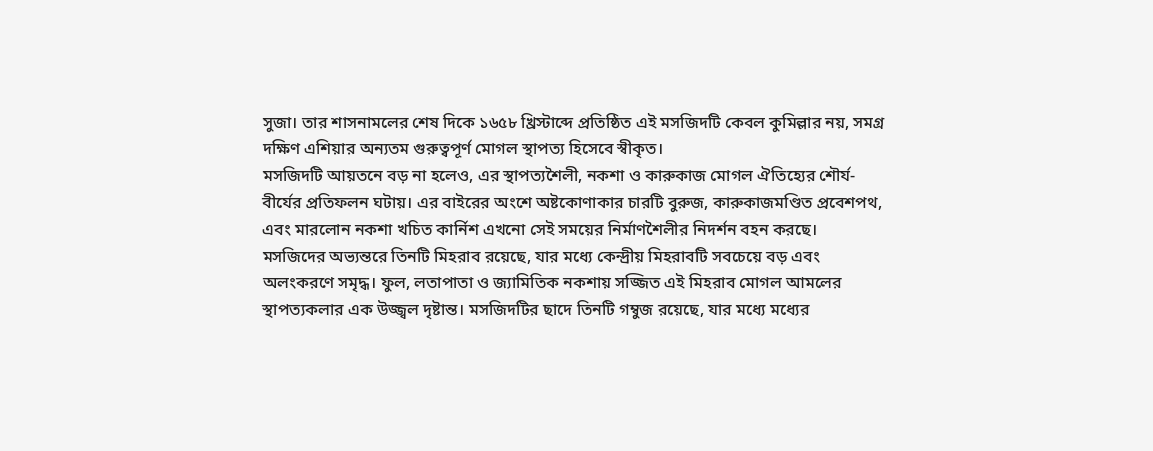সুজা। তার শাসনামলের শেষ দিকে ১৬৫৮ খ্রিস্টাব্দে প্রতিষ্ঠিত এই মসজিদটি কেবল কুমিল্লার নয়, সমগ্র দক্ষিণ এশিয়ার অন্যতম গুরুত্বপূর্ণ মোগল স্থাপত্য হিসেবে স্বীকৃত।
মসজিদটি আয়তনে বড় না হলেও, এর স্থাপত্যশৈলী, নকশা ও কারুকাজ মোগল ঐতিহ্যের শৌর্য-বীর্যের প্রতিফলন ঘটায়। এর বাইরের অংশে অষ্টকোণাকার চারটি বুরুজ, কারুকাজমণ্ডিত প্রবেশপথ, এবং মারলোন নকশা খচিত কার্নিশ এখনো সেই সময়ের নির্মাণশৈলীর নিদর্শন বহন করছে।
মসজিদের অভ্যন্তরে তিনটি মিহরাব রয়েছে, যার মধ্যে কেন্দ্রীয় মিহরাবটি সবচেয়ে বড় এবং অলংকরণে সমৃদ্ধ। ফুল, লতাপাতা ও জ্যামিতিক নকশায় সজ্জিত এই মিহরাব মোগল আমলের স্থাপত্যকলার এক উজ্জ্বল দৃষ্টান্ত। মসজিদটির ছাদে তিনটি গম্বুজ রয়েছে, যার মধ্যে মধ্যের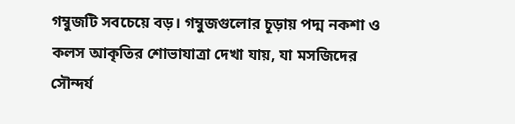গম্বুজটি সবচেয়ে বড়। গম্বুজগুলোর চূড়ায় পদ্ম নকশা ও কলস আকৃতির শোভাযাত্রা দেখা যায়, যা মসজিদের সৌন্দর্য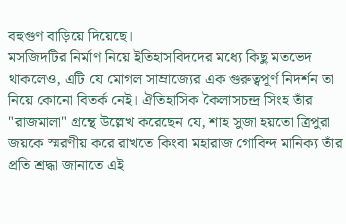বহুগুণ বাড়িয়ে দিয়েছে।
মসজিদটির নির্মাণ নিয়ে ইতিহাসবিদদের মধ্যে কিছু মতভেদ থাকলেও, এটি যে মোগল সাম্রাজ্যের এক গুরুত্বপূর্ণ নিদর্শন তা নিয়ে কোনো বিতর্ক নেই। ঐতিহাসিক কৈলাসচন্দ্র সিংহ তাঁর "রাজমালা" গ্রন্থে উল্লেখ করেছেন যে, শাহ সুজা হয়তো ত্রিপুরা জয়কে স্মরণীয় করে রাখতে কিংবা মহারাজ গোবিন্দ মানিক্য তাঁর প্রতি শ্রদ্ধা জানাতে এই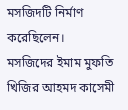মসজিদটি নির্মাণ করেছিলেন।
মসজিদের ইমাম মুফতি খিজির আহমদ কাসেমী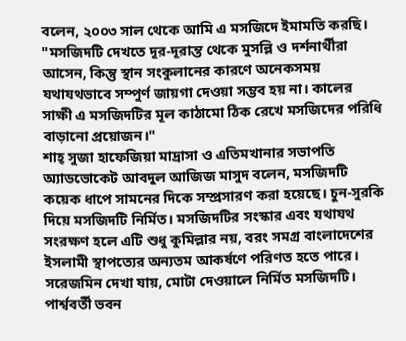বলেন, ২০০৩ সাল থেকে আমি এ মসজিদে ইমামতি করছি। "মসজিদটি দেখতে দূর-দূরান্ত থেকে মুসল্লি ও দর্শনার্থীরা আসেন, কিন্তু স্থান সংকুলানের কারণে অনেকসময় যথাযথভাবে সম্পুর্ণ জায়গা দেওয়া সম্ভব হয় না। কালের সাক্ষী এ মসজিদটির মূল কাঠামো ঠিক রেখে মসজিদের পরিধি বাড়ানো প্রয়োজন।"
শাহ্ সুজা হাফেজিয়া মাদ্রাসা ও এতিমখানার সভাপতি অ্যাডভোকেট আবদুল আজিজ মাসুদ বলেন, মসজিদটি কয়েক ধাপে সামনের দিকে সম্প্রসারণ করা হয়েছে। চুন-সুরকি দিয়ে মসজিদটি নির্মিত। মসজিদটির সংস্কার এবং যথাযথ সংরক্ষণ হলে এটি শুধু কুমিল্লার নয়, বরং সমগ্র বাংলাদেশের ইসলামী স্থাপত্যের অন্যতম আকর্ষণে পরিণত হতে পারে।
সরেজমিন দেখা যায়, মোটা দেওয়ালে নির্মিত মসজিদটি। পার্শ্ববর্তী ভবন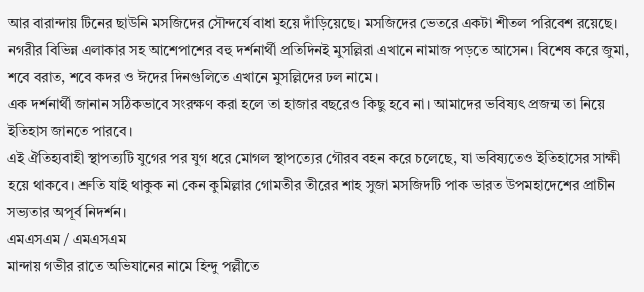আর বারান্দায় টিনের ছাউনি মসজিদের সৌন্দর্যে বাধা হয়ে দাঁড়িয়েছে। মসজিদের ভেতরে একটা শীতল পরিবেশ রয়েছে। নগরীর বিভিন্ন এলাকার সহ আশেপাশের বহু দর্শনার্থী প্রতিদিনই মুসল্লিরা এখানে নামাজ পড়তে আসেন। বিশেষ করে জুমা, শবে বরাত, শবে কদর ও ঈদের দিনগুলিতে এখানে মুসল্লিদের ঢল নামে।
এক দর্শনার্থী জানান সঠিকভাবে সংরক্ষণ করা হলে তা হাজার বছরেও কিছু হবে না। আমাদের ভবিষ্যৎ প্রজন্ম তা নিয়ে ইতিহাস জানতে পারবে।
এই ঐতিহ্যবাহী স্থাপত্যটি যুগের পর যুগ ধরে মোগল স্থাপত্যের গৌরব বহন করে চলেছে, যা ভবিষ্যতেও ইতিহাসের সাক্ষী হয়ে থাকবে। শ্রুতি যাই থাকুক না কেন কুমিল্লার গোমতীর তীরের শাহ সুজা মসজিদটি পাক ভারত উপমহাদেশের প্রাচীন সভ্যতার অপূর্ব নিদর্শন।
এমএসএম / এমএসএম
মান্দায় গভীর রাতে অভিযানের নামে হিন্দু পল্লীতে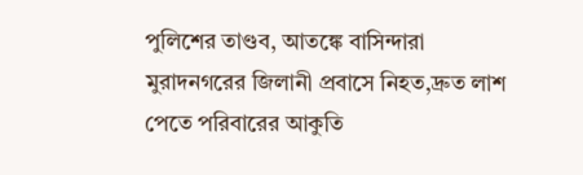পুলিশের তাণ্ডব, আতঙ্কে বাসিন্দারা
মুরাদনগরের জিলানী প্রবাসে নিহত,দ্রুত লাশ পেতে পরিবারের আকুতি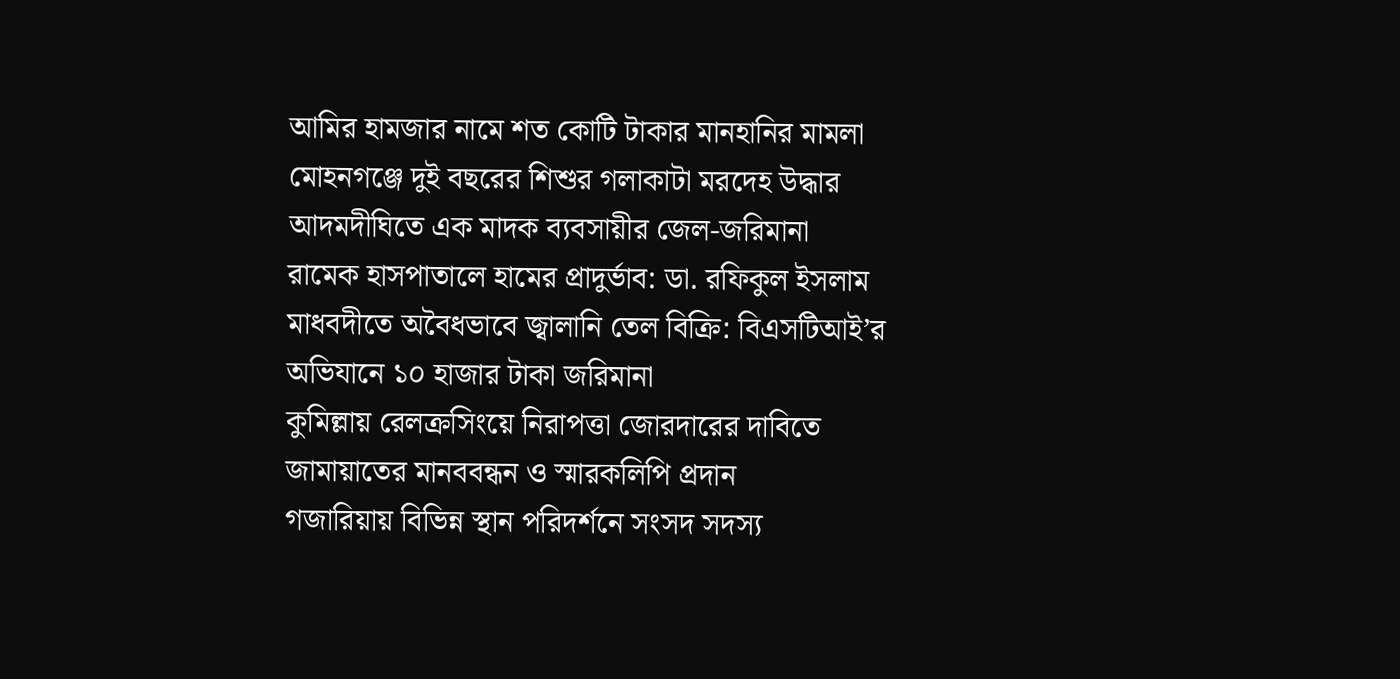আমির হামজার নামে শত কোটি টাকার মানহানির মামলা
মোহনগঞ্জে দুই বছরের শিশুর গলাকাটা মরদেহ উদ্ধার
আদমদীঘিতে এক মাদক ব্যবসায়ীর জেল-জরিমানা
রামেক হাসপাতালে হামের প্রাদুর্ভাব: ডা. রফিকুল ইসলাম
মাধবদীতে অবৈধভাবে জ্বালানি তেল বিক্রি: বিএসটিআই’র অভিযানে ১০ হাজার টাকা জরিমানা
কুমিল্লায় রেলক্রসিংয়ে নিরাপত্তা জোরদারের দাবিতে জামায়াতের মানববন্ধন ও স্মারকলিপি প্রদান
গজারিয়ায় বিভিন্ন স্থান পরিদর্শনে সংসদ সদস্য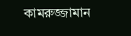কামরুজ্জামান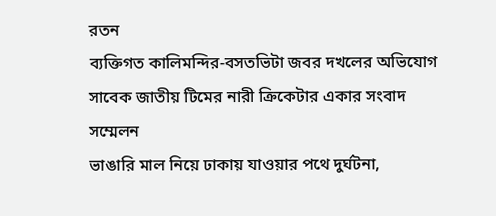রতন
ব্যক্তিগত কালিমন্দির-বসতভিটা জবর দখলের অভিযোগ সাবেক জাতীয় টিমের নারী ক্রিকেটার একার সংবাদ সম্মেলন
ভাঙারি মাল নিয়ে ঢাকায় যাওয়ার পথে দুর্ঘটনা,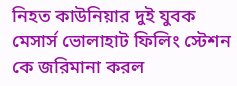নিহত কাউনিয়ার দুই যুবক
মেসার্স ভোলাহাট ফিলিং স্টেশন কে জরিমানা করল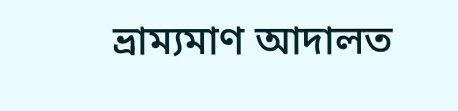ভ্রাম্যমাণ আদালত